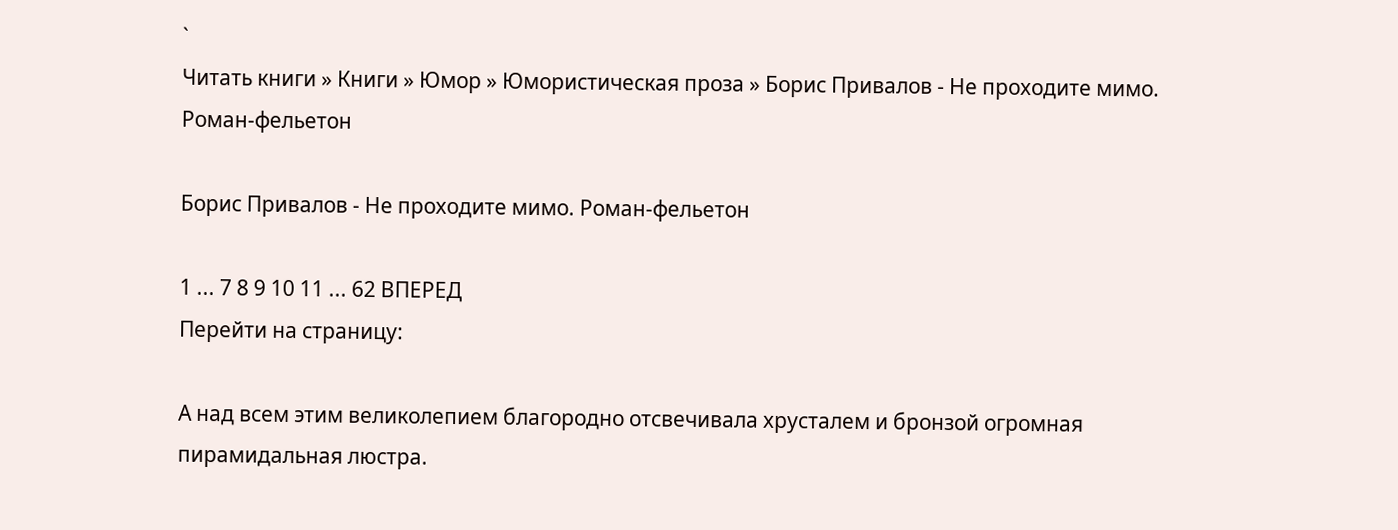`
Читать книги » Книги » Юмор » Юмористическая проза » Борис Привалов - Не проходите мимо. Роман-фельетон

Борис Привалов - Не проходите мимо. Роман-фельетон

1 ... 7 8 9 10 11 ... 62 ВПЕРЕД
Перейти на страницу:

А над всем этим великолепием благородно отсвечивала хрусталем и бронзой огромная пирамидальная люстра.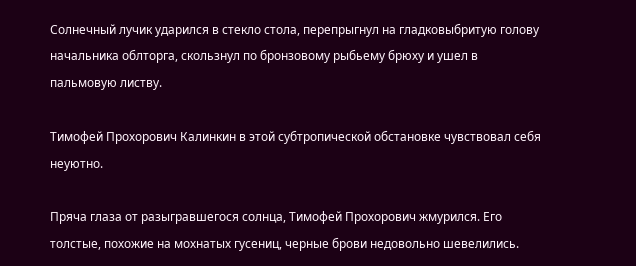Солнечный лучик ударился в стекло стола, перепрыгнул на гладковыбритую голову начальника облторга, скользнул по бронзовому рыбьему брюху и ушел в пальмовую листву.

Тимофей Прохорович Калинкин в этой субтропической обстановке чувствовал себя неуютно.

Пряча глаза от разыгравшегося солнца, Тимофей Прохорович жмурился. Его толстые, похожие на мохнатых гусениц, черные брови недовольно шевелились.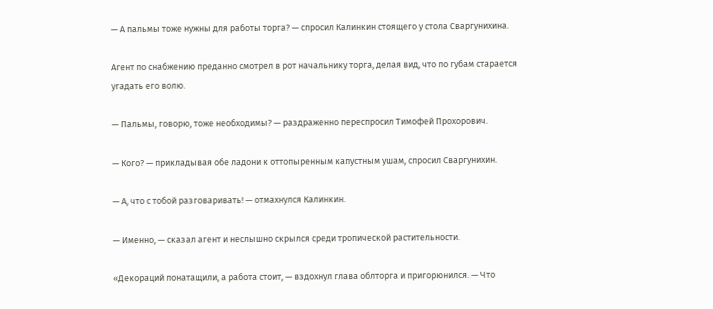— А пальмы тоже нужны для работы торга? — спросил Калинкин стоящего у стола Сваргунихина.

Агент по снабжению преданно смотрел в рот начальнику торга, делая вид, что по губам старается угадать его волю.

— Пальмы, говорю, тоже необходимы? — раздраженно переспросил Тимофей Прохорович.

— Кого? — прикладывая обе ладони к оттопыренным капустным ушам, спросил Сваргунихин.

— А, что с тобой разговаривать! — отмахнулся Калинкин.

— Именно, — сказал агент и неслышно скрылся среди тропической растительности.

«Декораций понатащили, а работа стоит, — вздохнул глава облторга и пригорюнился. — Что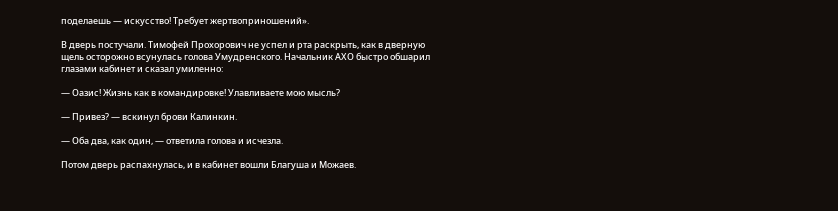поделаешь — искусство! Требует жертвоприношений».

В дверь постучали. Тимофей Прохорович не успел и рта раскрыть, как в дверную щель осторожно всунулась голова Умудренского. Начальник АХО быстро обшарил глазами кабинет и сказал умиленно:

— Оазис! Жизнь как в командировке! Улавливаете мою мысль?

— Привез? — вскинул брови Калинкин.

— Оба два, как один, — ответила голова и исчезла.

Потом дверь распахнулась, и в кабинет вошли Благуша и Можаев.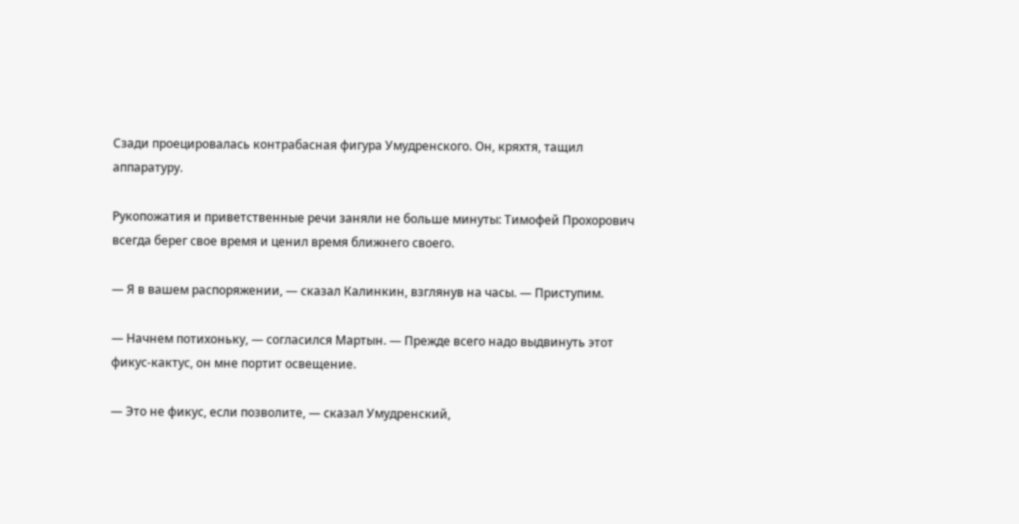Сзади проецировалась контрабасная фигура Умудренского. Он, кряхтя, тащил аппаратуру.

Рукопожатия и приветственные речи заняли не больше минуты: Тимофей Прохорович всегда берег свое время и ценил время ближнего своего.

— Я в вашем распоряжении, — сказал Калинкин, взглянув на часы. — Приступим.

— Начнем потихоньку, — согласился Мартын. — Прежде всего надо выдвинуть этот фикус-кактус, он мне портит освещение.

— Это не фикус, если позволите, — сказал Умудренский,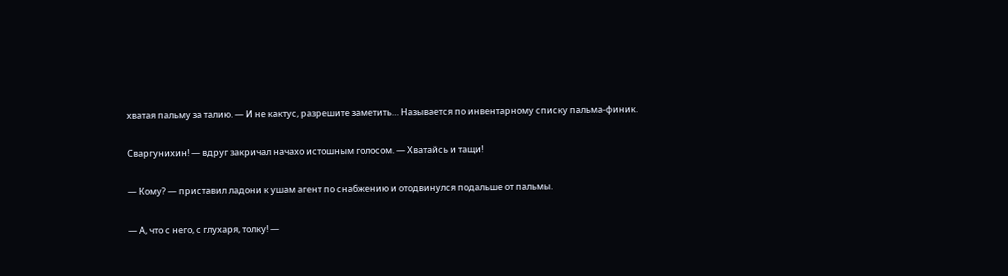хватая пальму за талию. — И не кактус, разрешите заметить… Называется по инвентарному списку пальма-финик.

Сваргунихин! — вдруг закричал начахо истошным голосом. — Хватайсь и тащи!

— Кому? — приставил ладони к ушам агент по снабжению и отодвинулся подальше от пальмы.

— А, что с него, с глухаря, толку! —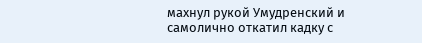махнул рукой Умудренский и самолично откатил кадку с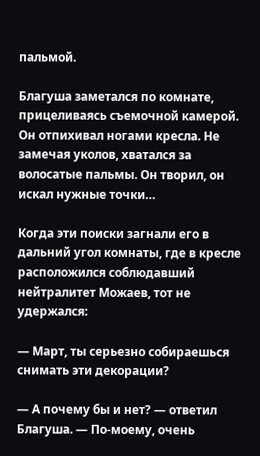пальмой.

Благуша заметался по комнате, прицеливаясь съемочной камерой. Он отпихивал ногами кресла. Не замечая уколов, хватался за волосатые пальмы. Он творил, он искал нужные точки…

Когда эти поиски загнали его в дальний угол комнаты, где в кресле расположился соблюдавший нейтралитет Можаев, тот не удержался:

— Март, ты серьезно собираешься снимать эти декорации?

— А почему бы и нет? — ответил Благуша. — По-моему, очень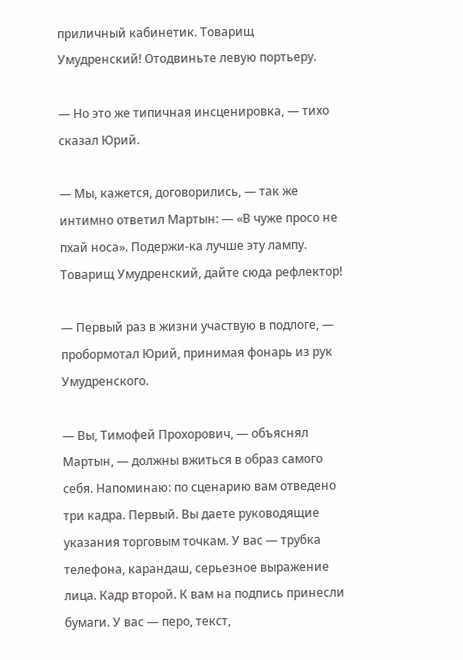приличный кабинетик. Товарищ Умудренский! Отодвиньте левую портьеру.

— Но это же типичная инсценировка, — тихо сказал Юрий.

— Мы, кажется, договорились, — так же интимно ответил Мартын: — «В чуже просо не пхай носа». Подержи-ка лучше эту лампу. Товарищ Умудренский, дайте сюда рефлектор!

— Первый раз в жизни участвую в подлоге, — пробормотал Юрий, принимая фонарь из рук Умудренского.

— Вы, Тимофей Прохорович, — объяснял Мартын, — должны вжиться в образ самого себя. Напоминаю: по сценарию вам отведено три кадра. Первый. Вы даете руководящие указания торговым точкам. У вас — трубка телефона, карандаш, серьезное выражение лица. Кадр второй. К вам на подпись принесли бумаги. У вас — перо, текст,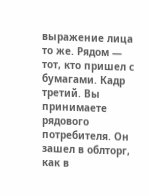выражение лица то же. Рядом — тот, кто пришел с бумагами. Кадр третий. Вы принимаете рядового потребителя. Он зашел в облторг, как в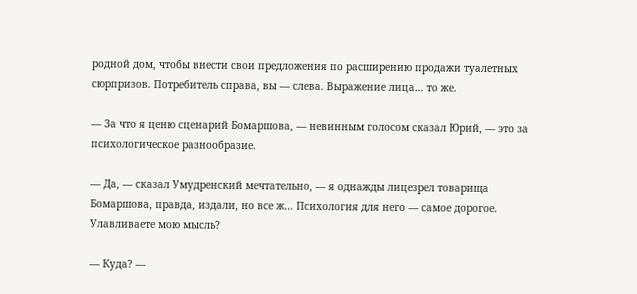родной дом, чтобы внести свои предложения по расширению продажи туалетных сюрпризов. Потребитель справа, вы — слева. Выражение лица… то же.

— За что я ценю сценарий Бомаршова, — невинным голосом сказал Юрий, — это за психологическое разнообразие.

— Да, — сказал Умудренский мечтательно, — я однажды лицезрел товарища Бомаршова, правда, издали, но все ж… Психология для него — самое дорогое. Улавливаете мою мысль?

— Куда? —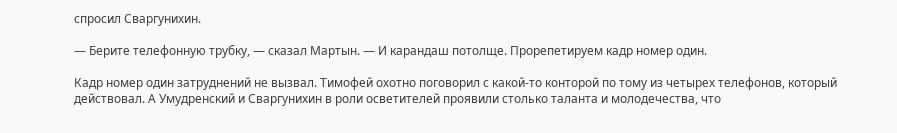спросил Сваргунихин.

— Берите телефонную трубку, — сказал Мартын. — И карандаш потолще. Прорепетируем кадр номер один.

Кадр номер один затруднений не вызвал. Тимофей охотно поговорил с какой-то конторой по тому из четырех телефонов, который действовал. А Умудренский и Сваргунихин в роли осветителей проявили столько таланта и молодечества, что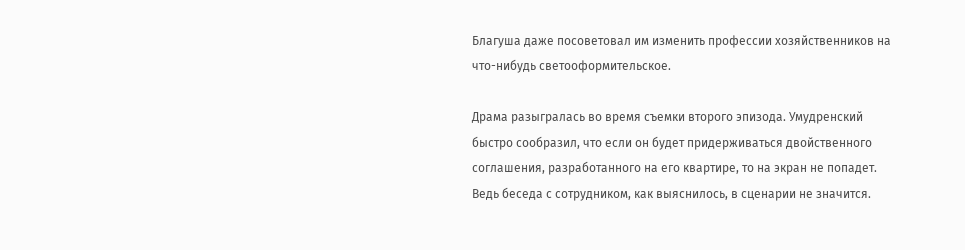Благуша даже посоветовал им изменить профессии хозяйственников на что-нибудь светооформительское.

Драма разыгралась во время съемки второго эпизода. Умудренский быстро сообразил, что если он будет придерживаться двойственного соглашения, разработанного на его квартире, то на экран не попадет. Ведь беседа с сотрудником, как выяснилось, в сценарии не значится.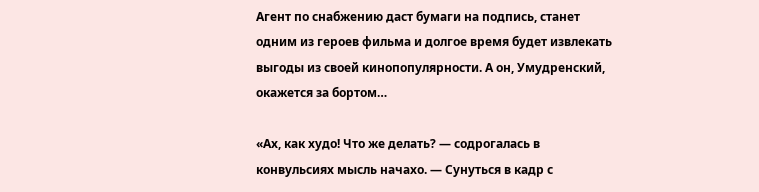Агент по снабжению даст бумаги на подпись, станет одним из героев фильма и долгое время будет извлекать выгоды из своей кинопопулярности. А он, Умудренский, окажется за бортом…

«Ах, как худо! Что же делать? — содрогалась в конвульсиях мысль начахо. — Сунуться в кадр с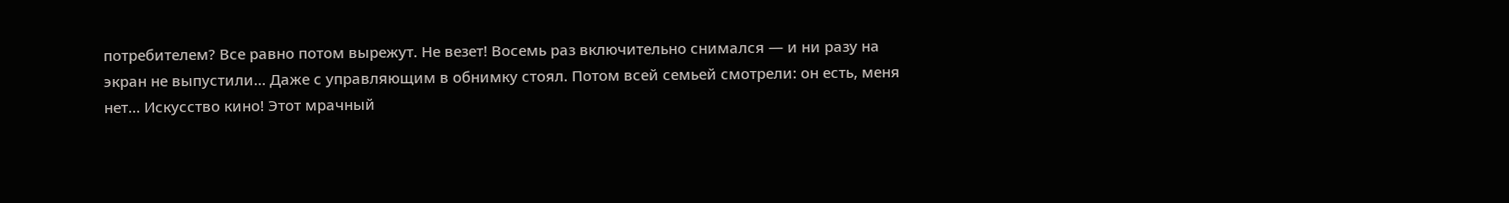потребителем? Все равно потом вырежут. Не везет! Восемь раз включительно снимался — и ни разу на экран не выпустили… Даже с управляющим в обнимку стоял. Потом всей семьей смотрели: он есть, меня нет… Искусство кино! Этот мрачный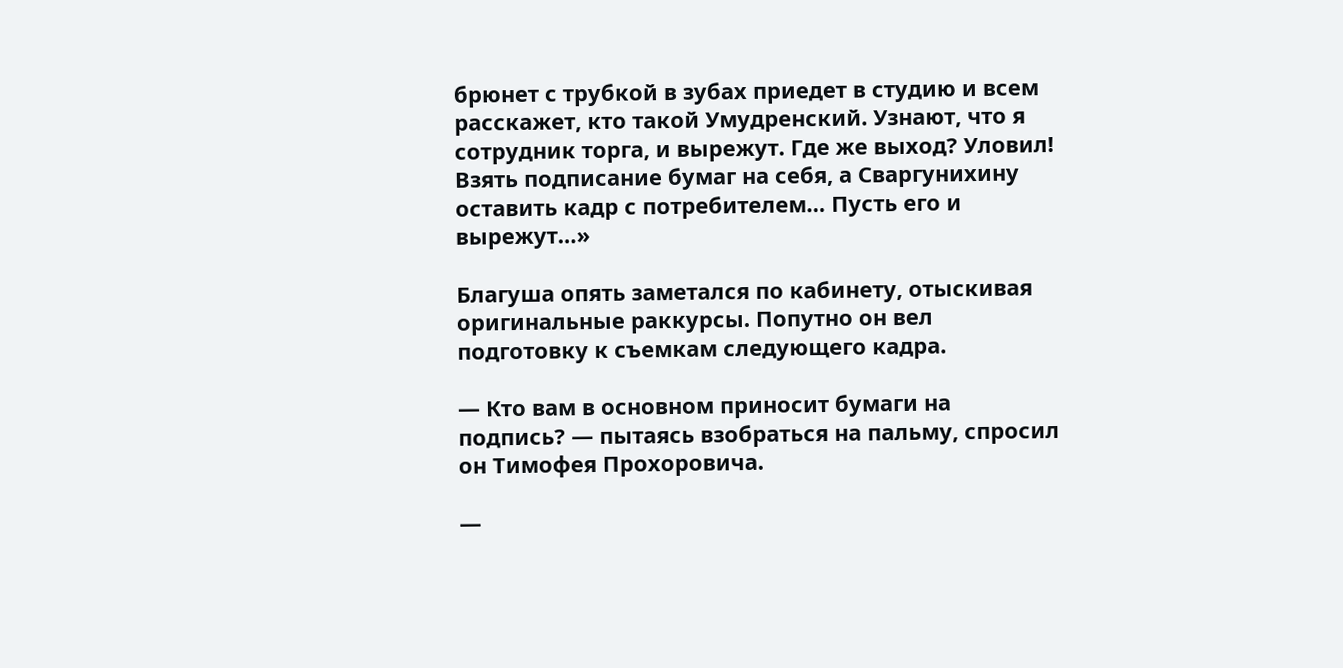брюнет с трубкой в зубах приедет в студию и всем расскажет, кто такой Умудренский. Узнают, что я сотрудник торга, и вырежут. Где же выход? Уловил! Взять подписание бумаг на себя, а Сваргунихину оставить кадр с потребителем… Пусть его и вырежут…»

Благуша опять заметался по кабинету, отыскивая оригинальные раккурсы. Попутно он вел подготовку к съемкам следующего кадра.

— Кто вам в основном приносит бумаги на подпись? — пытаясь взобраться на пальму, спросил он Тимофея Прохоровича.

—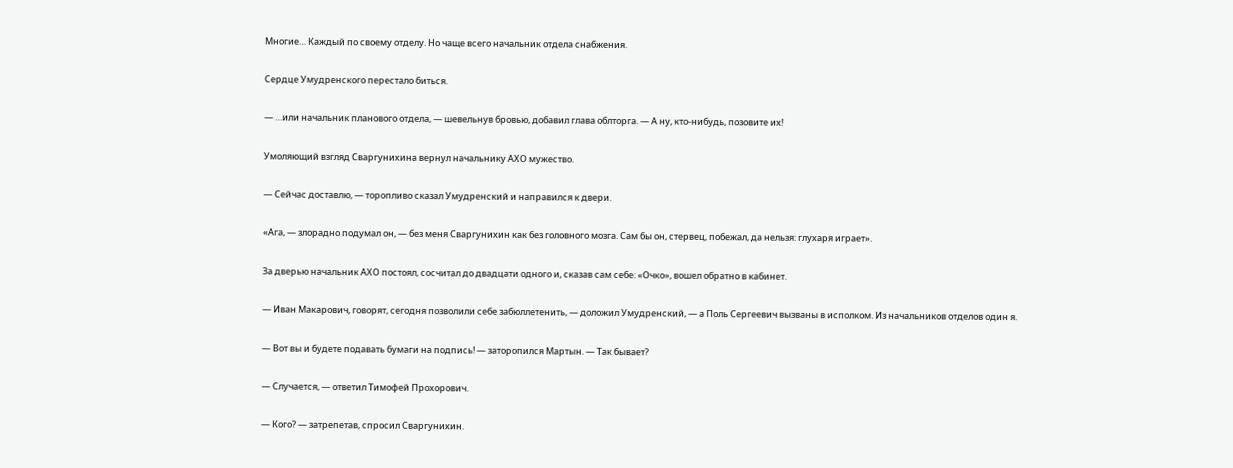Многие… Каждый по своему отделу. Но чаще всего начальник отдела снабжения.

Сердце Умудренского перестало биться.

— …или начальник планового отдела, — шевельнув бровью, добавил глава облторга. — А ну, кто-нибудь, позовите их!

Умоляющий взгляд Сваргунихина вернул начальнику АХО мужество.

— Сейчас доставлю, — торопливо сказал Умудренский и направился к двери.

«Ага, — злорадно подумал он, — без меня Сваргунихин как без головного мозга. Сам бы он, стервец, побежал, да нельзя: глухаря играет».

За дверью начальник АХО постоял, сосчитал до двадцати одного и, сказав сам себе: «Очко», вошел обратно в кабинет.

— Иван Макарович, говорят, сегодня позволили себе забюллетенить, — доложил Умудренский, — а Поль Сергеевич вызваны в исполком. Из начальников отделов один я.

— Вот вы и будете подавать бумаги на подпись! — заторопился Мартын. — Так бывает?

— Случается, — ответил Тимофей Прохорович.

— Кого? — затрепетав, спросил Сваргунихин.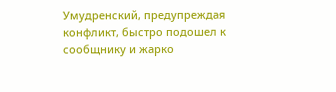Умудренский, предупреждая конфликт, быстро подошел к сообщнику и жарко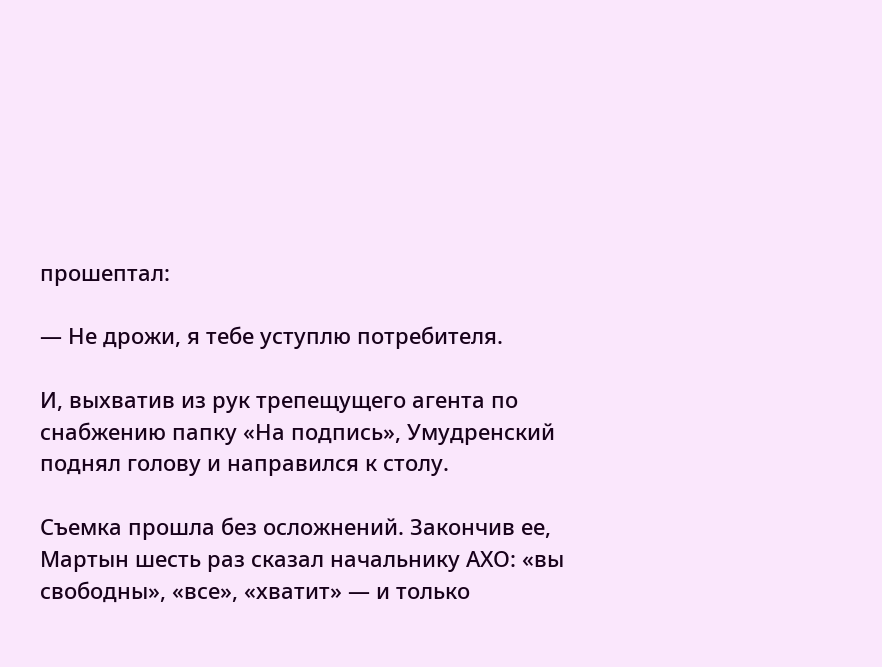прошептал:

— Не дрожи, я тебе уступлю потребителя.

И, выхватив из рук трепещущего агента по снабжению папку «На подпись», Умудренский поднял голову и направился к столу.

Съемка прошла без осложнений. Закончив ее, Мартын шесть раз сказал начальнику АХО: «вы свободны», «все», «хватит» — и только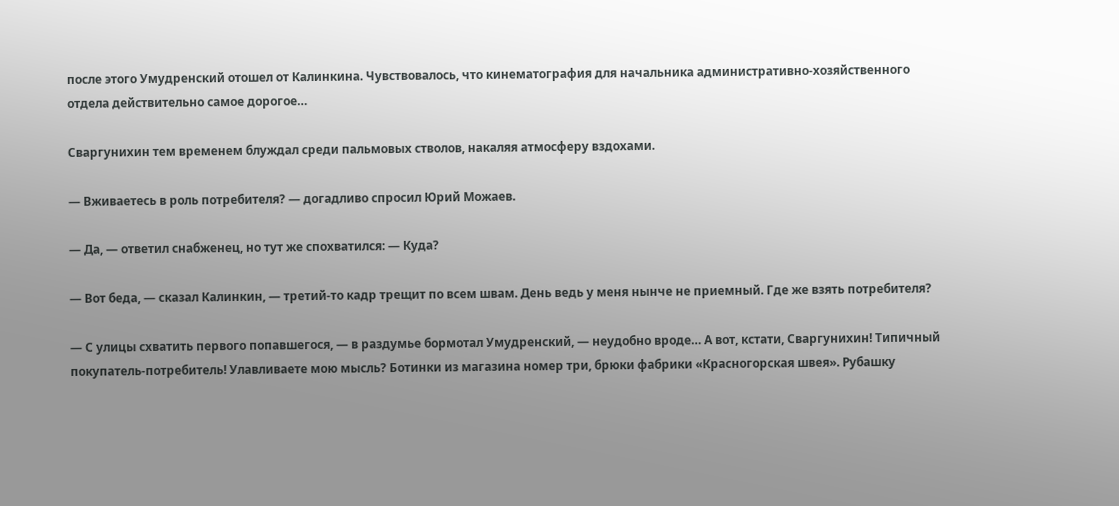после этого Умудренский отошел от Калинкина. Чувствовалось, что кинематография для начальника административно-хозяйственного отдела действительно самое дорогое…

Сваргунихин тем временем блуждал среди пальмовых стволов, накаляя атмосферу вздохами.

— Вживаетесь в роль потребителя? — догадливо спросил Юрий Можаев.

— Да, — ответил снабженец, но тут же спохватился: — Куда?

— Вот беда, — сказал Калинкин, — третий-то кадр трещит по всем швам. День ведь у меня нынче не приемный. Где же взять потребителя?

— С улицы схватить первого попавшегося, — в раздумье бормотал Умудренский, — неудобно вроде… А вот, кстати, Сваргунихин! Типичный покупатель-потребитель! Улавливаете мою мысль? Ботинки из магазина номер три, брюки фабрики «Красногорская швея». Рубашку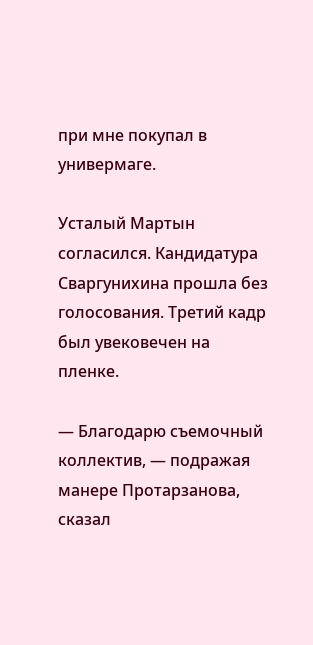при мне покупал в универмаге.

Усталый Мартын согласился. Кандидатура Сваргунихина прошла без голосования. Третий кадр был увековечен на пленке.

— Благодарю съемочный коллектив, — подражая манере Протарзанова, сказал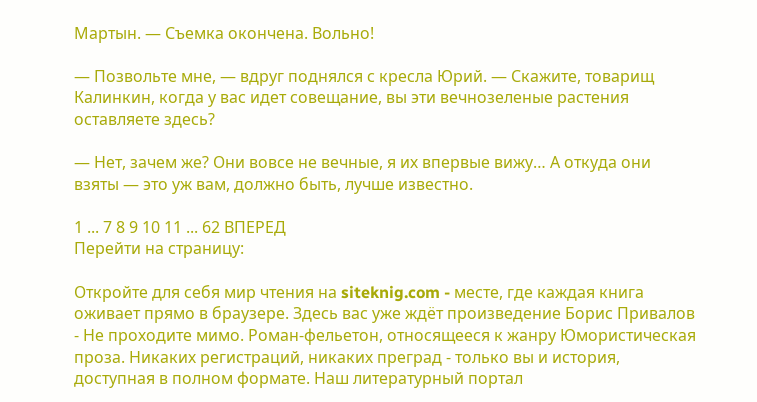Мартын. — Съемка окончена. Вольно!

— Позвольте мне, — вдруг поднялся с кресла Юрий. — Скажите, товарищ Калинкин, когда у вас идет совещание, вы эти вечнозеленые растения оставляете здесь?

— Нет, зачем же? Они вовсе не вечные, я их впервые вижу… А откуда они взяты — это уж вам, должно быть, лучше известно.

1 ... 7 8 9 10 11 ... 62 ВПЕРЕД
Перейти на страницу:

Откройте для себя мир чтения на siteknig.com - месте, где каждая книга оживает прямо в браузере. Здесь вас уже ждёт произведение Борис Привалов - Не проходите мимо. Роман-фельетон, относящееся к жанру Юмористическая проза. Никаких регистраций, никаких преград - только вы и история, доступная в полном формате. Наш литературный портал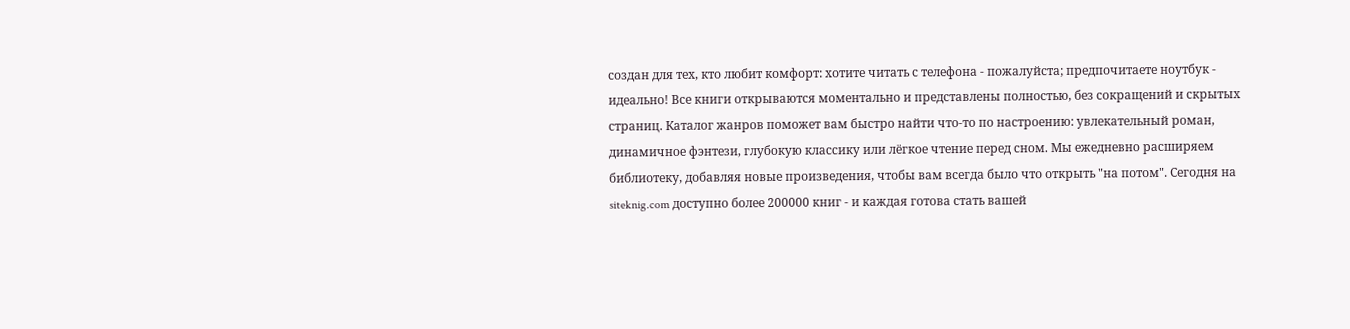создан для тех, кто любит комфорт: хотите читать с телефона - пожалуйста; предпочитаете ноутбук - идеально! Все книги открываются моментально и представлены полностью, без сокращений и скрытых страниц. Каталог жанров поможет вам быстро найти что-то по настроению: увлекательный роман, динамичное фэнтези, глубокую классику или лёгкое чтение перед сном. Мы ежедневно расширяем библиотеку, добавляя новые произведения, чтобы вам всегда было что открыть "на потом". Сегодня на siteknig.com доступно более 200000 книг - и каждая готова стать вашей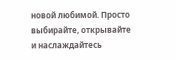новой любимой. Просто выбирайте, открывайте и наслаждайтесь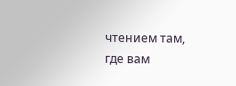чтением там, где вам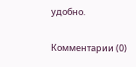удобно.

Комментарии (0)